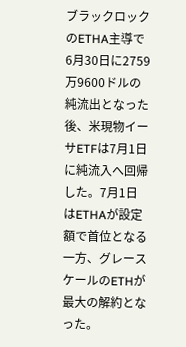ブラックロックのETHA主導で6月30日に2759万9600ドルの純流出となった後、米現物イーサETFは7月1日に純流入へ回帰した。7月1日はETHAが設定額で首位となる一方、グレースケールのETHが最大の解約となった。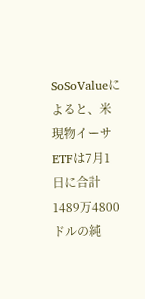SoSoValueによると、米現物イーサETFは7月1日に合計1489万4800ドルの純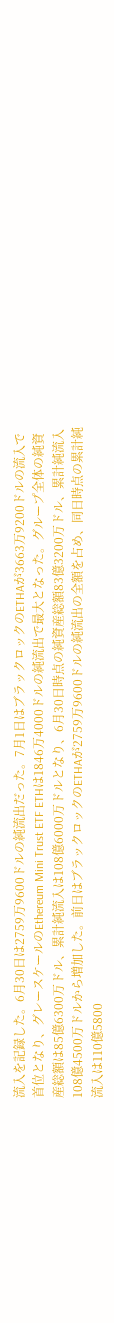流入を記録した。6月30日は2759万9600ドルの純流出だった。7月1日はブラックロックのETHAが3663万9200ドルの流入で首位となり、グレースケールのEthereum Mini Trust ETF ETHは1846万4000ドルの純流出で最大となった。グループ全体の純資産総額は85億6300万ドル、累計純流入は108億6000万ドルとなり、6月30日時点の純資産総額83億3200万ドル、累計純流入108億4500万ドルから増加した。前日はブラックロックのETHAが2759万9600ドルの純流出の全額を占め、同日時点の累計純流入は110億5800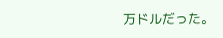万ドルだった。